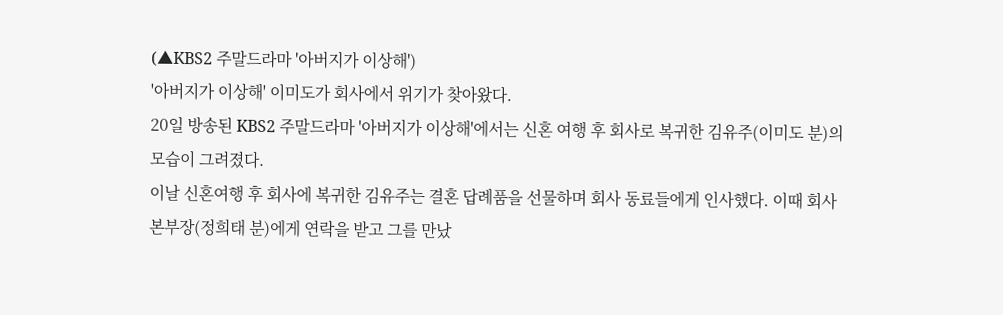(▲KBS2 주말드라마 '아버지가 이상해')
'아버지가 이상해' 이미도가 회사에서 위기가 찾아왔다.
20일 방송된 KBS2 주말드라마 '아버지가 이상해'에서는 신혼 여행 후 회사로 복귀한 김유주(이미도 분)의 모습이 그려졌다.
이날 신혼여행 후 회사에 복귀한 김유주는 결혼 답례품을 선물하며 회사 동료들에게 인사했다. 이때 회사 본부장(정희태 분)에게 연락을 받고 그를 만났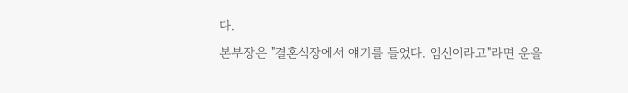다.
본부장은 "결혼식장에서 얘기를 들었다. 임신이라고"라면 운을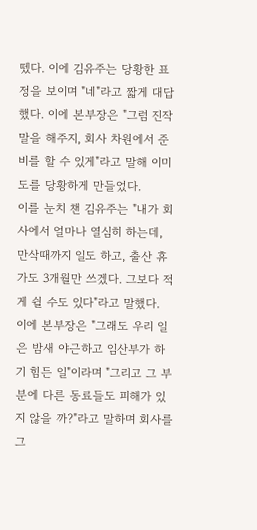뗐다. 이에 김유주는 당황한 표정을 보이며 "네"라고 짧게 대답했다. 이에 본부장은 "그럼 진작 말을 해주지, 회사 차원에서 준비를 할 수 있게"라고 말해 이미도를 당황하게 만들었다.
이를 눈치 챈 김유주는 "내가 회사에서 얼마나 열심히 하는데, 만삭때까지 일도 하고, 출산 휴가도 3개월만 쓰겠다. 그보다 적게 쉴 수도 있다"라고 말했다.
이에 본부장은 "그래도 우리 일은 밤새 야근하고 임산부가 하기 힘든 일"이라며 "그리고 그 부분에 다른 동료들도 피해가 있지 않을 까?"라고 말하며 회사를 그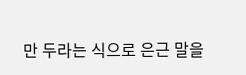만 두라는 식으로 은근 말을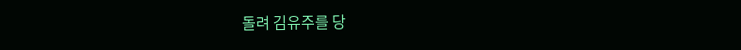돌려 김유주를 당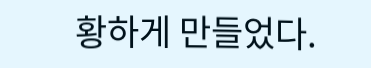황하게 만들었다.